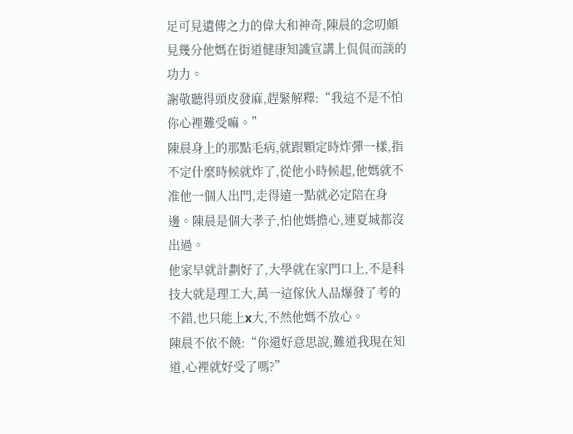足可見遺傳之力的偉大和神奇,陳晨的念叨頗見幾分他媽在街道健康知識宣講上侃侃而談的功力。
謝敬聽得頭皮發麻,趕緊解釋:“我這不是不怕你心裡難受嘛。”
陳晨身上的那點毛病,就跟顆定時炸彈一樣,指不定什麼時候就炸了,從他小時候起,他媽就不准他一個人出門,走得遠一點就必定陪在身邊。陳晨是個大孝子,怕他媽擔心,連夏城都沒出過。
他家早就計劃好了,大學就在家門口上,不是科技大就是理工大,萬一這傢伙人品爆發了考的不錯,也只能上x大,不然他媽不放心。
陳晨不依不饒:“你還好意思說,難道我現在知道,心裡就好受了嗎?”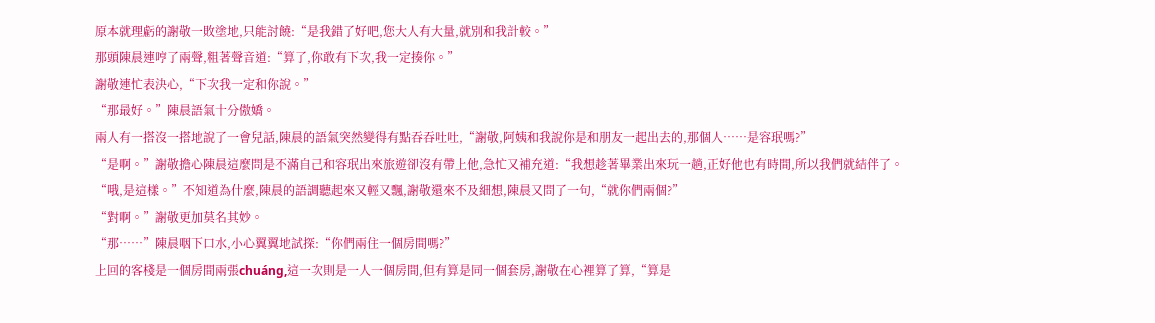原本就理虧的謝敬一敗塗地,只能討饒:“是我錯了好吧,您大人有大量,就別和我計較。”
那頭陳晨連哼了兩聲,粗著聲音道:“算了,你敢有下次,我一定揍你。”
謝敬連忙表決心,“下次我一定和你說。”
“那最好。”陳晨語氣十分傲嬌。
兩人有一搭沒一搭地說了一會兒話,陳晨的語氣突然變得有點吞吞吐吐,“謝敬,阿姨和我說你是和朋友一起出去的,那個人……是容珉嗎?”
“是啊。”謝敬擔心陳晨這麼問是不滿自己和容珉出來旅遊卻沒有帶上他,急忙又補充道:“我想趁著畢業出來玩一趟,正好他也有時間,所以我們就結伴了。
“哦,是這樣。”不知道為什麼,陳晨的語調聽起來又輕又飄,謝敬還來不及細想,陳晨又問了一句,“就你們兩個?”
“對啊。”謝敬更加莫名其妙。
“那……”陳晨咽下口水,小心翼翼地試探:“你們兩住一個房間嗎?”
上回的客棧是一個房間兩張chuáng,這一次則是一人一個房間,但有算是同一個套房,謝敬在心裡算了算,“算是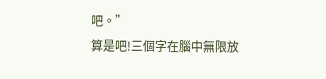吧。”
算是吧!三個字在腦中無限放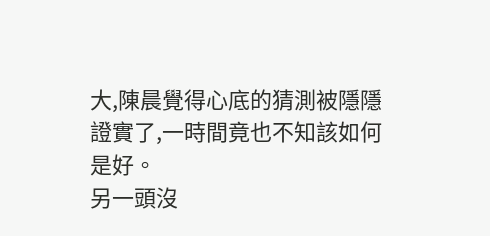大,陳晨覺得心底的猜測被隱隱證實了,一時間竟也不知該如何是好。
另一頭沒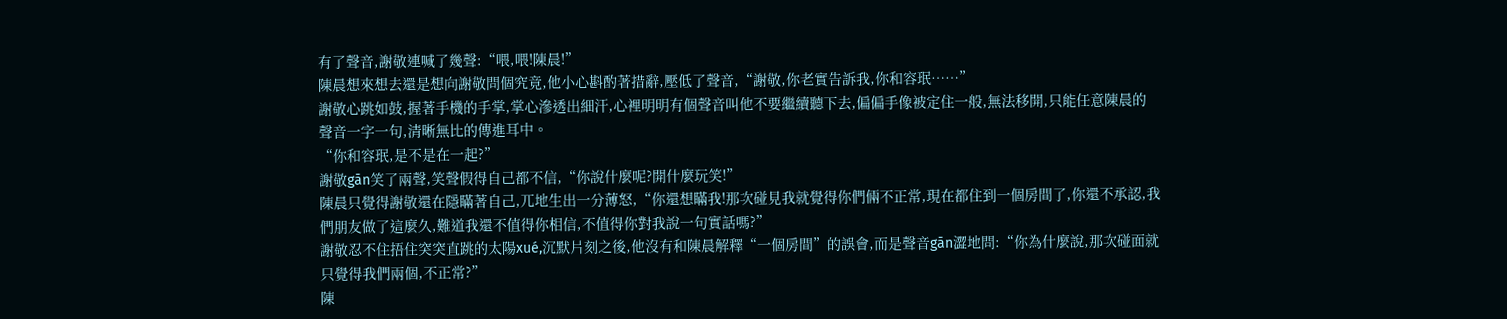有了聲音,謝敬連喊了幾聲:“喂,喂!陳晨!”
陳晨想來想去還是想向謝敬問個究竟,他小心斟酌著措辭,壓低了聲音,“謝敬,你老實告訴我,你和容珉……”
謝敬心跳如鼓,握著手機的手掌,掌心滲透出細汗,心裡明明有個聲音叫他不要繼續聽下去,偏偏手像被定住一般,無法移開,只能任意陳晨的聲音一字一句,清晰無比的傳進耳中。
“你和容珉,是不是在一起?”
謝敬gān笑了兩聲,笑聲假得自己都不信,“你說什麼呢?開什麼玩笑!”
陳晨只覺得謝敬還在隱瞞著自己,兀地生出一分薄怒,“你還想瞞我!那次碰見我就覺得你們倆不正常,現在都住到一個房間了,你還不承認,我們朋友做了這麼久,難道我還不值得你相信,不值得你對我說一句實話嗎?”
謝敬忍不住捂住突突直跳的太陽xué,沉默片刻之後,他沒有和陳晨解釋“一個房間”的誤會,而是聲音gān澀地問:“你為什麼說,那次碰面就只覺得我們兩個,不正常?”
陳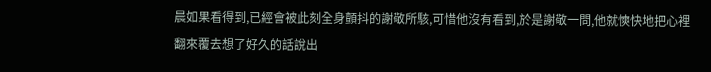晨如果看得到,已經會被此刻全身顫抖的謝敬所駭,可惜他沒有看到,於是謝敬一問,他就慡快地把心裡翻來覆去想了好久的話說出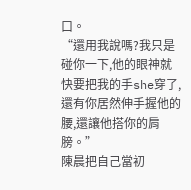口。
“還用我說嗎?我只是碰你一下,他的眼神就快要把我的手she穿了,還有你居然伸手握他的腰,還讓他搭你的肩膀。”
陳晨把自己當初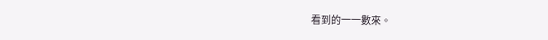看到的一一數來。